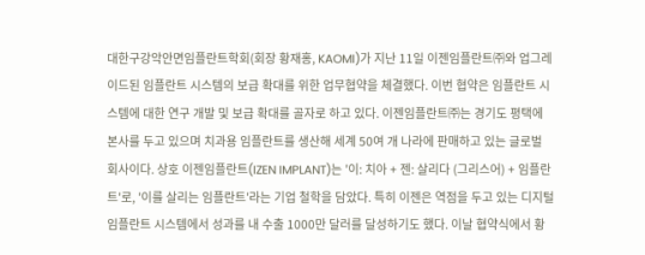대한구강악안면임플란트학회(회장 황재홍, KAOMI)가 지난 11일 이젠임플란트㈜와 업그레이드된 임플란트 시스템의 보급 확대를 위한 업무협약을 체결했다. 이번 협약은 임플란트 시스템에 대한 연구 개발 및 보급 확대를 골자로 하고 있다. 이젠임플란트㈜는 경기도 평택에 본사를 두고 있으며 치과용 임플란트를 생산해 세계 50여 개 나라에 판매하고 있는 글로벌 회사이다. 상호 이젠임플란트(IZEN IMPLANT)는 '이: 치아 + 젠: 살리다 (그리스어) + 임플란트'로, '이를 살리는 임플란트'라는 기업 철학을 담았다. 특히 이젠은 역점을 두고 있는 디지털 임플란트 시스템에서 성과를 내 수출 1000만 달러를 달성하기도 했다. 이날 협약식에서 황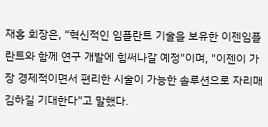재홍 회장은, “혁신적인 임플란트 기술을 보유한 이젠임플란트와 함께 연구 개발에 힘써나갈 예정"이며, "이젠이 가장 경제적이면서 편리한 시술이 가능한 솔루션으로 자리매김하길 기대한다”고 말했다.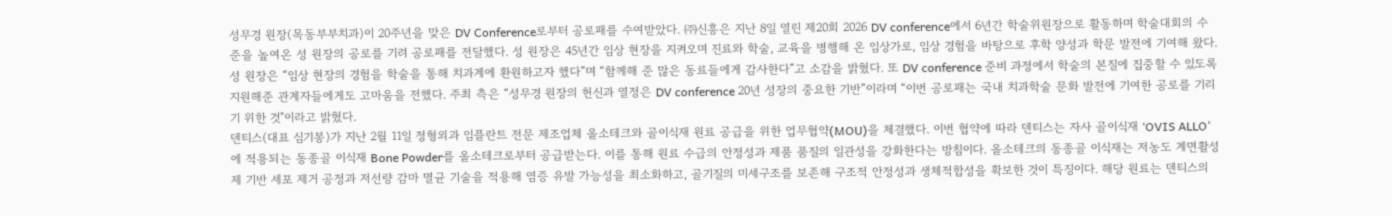성무경 원장(목동부부치과)이 20주년을 맞은 DV Conference로부터 공로패를 수여받았다. ㈜신흥은 지난 8일 열린 제20회 2026 DV conference에서 6년간 학술위원장으로 활동하며 학술대회의 수준을 높여온 성 원장의 공로를 기려 공로패를 전달했다. 성 원장은 45년간 임상 현장을 지켜오며 진료와 학술, 교육을 병행해 온 임상가로, 임상 경험을 바탕으로 후학 양성과 학문 발전에 기여해 왔다. 성 원장은 “임상 현장의 경험을 학술을 통해 치과계에 환원하고자 했다”며 “함께해 준 많은 동료들에게 감사한다”고 소감을 밝혔다. 또 DV conference 준비 과정에서 학술의 본질에 집중할 수 있도록 지원해준 관계자들에게도 고마움을 전했다. 주최 측은 “성무경 원장의 헌신과 열정은 DV conference 20년 성장의 중요한 기반”이라며 “이번 공로패는 국내 치과학술 문화 발전에 기여한 공로를 기리기 위한 것"이라고 밝혔다.
덴티스(대표 심기봉)가 지난 2월 11일 정형외과 임플란트 전문 제조업체 올소테크와 골이식재 원료 공급을 위한 업무협약(MOU)을 체결했다. 이번 협약에 따라 덴티스는 자사 골이식재 ‘OVIS ALLO’에 적용되는 동종골 이식재 Bone Powder를 올소테크로부터 공급받는다. 이를 통해 원료 수급의 안정성과 제품 품질의 일관성을 강화한다는 방침이다. 올소테크의 동종골 이식재는 저농도 계면활성제 기반 세포 제거 공정과 저선량 감마 멸균 기술을 적용해 염증 유발 가능성을 최소화하고, 골기질의 미세구조를 보존해 구조적 안정성과 생체적합성을 확보한 것이 특징이다. 해당 원료는 덴티스의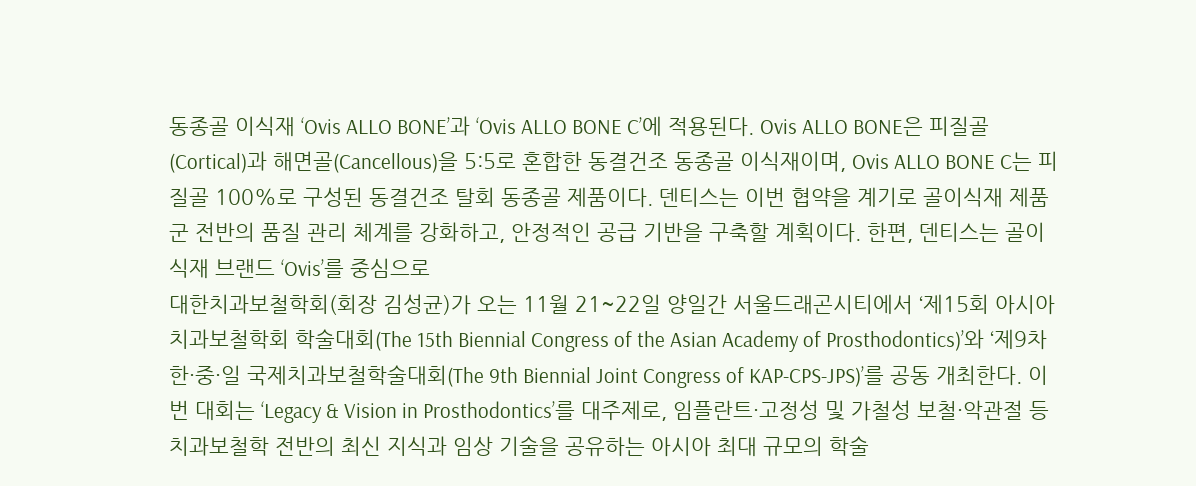동종골 이식재 ‘Ovis ALLO BONE’과 ‘Ovis ALLO BONE C’에 적용된다. Ovis ALLO BONE은 피질골(Cortical)과 해면골(Cancellous)을 5:5로 혼합한 동결건조 동종골 이식재이며, Ovis ALLO BONE C는 피질골 100%로 구성된 동결건조 탈회 동종골 제품이다. 덴티스는 이번 협약을 계기로 골이식재 제품군 전반의 품질 관리 체계를 강화하고, 안정적인 공급 기반을 구축할 계획이다. 한편, 덴티스는 골이식재 브랜드 ‘Ovis’를 중심으로
대한치과보철학회(회장 김성균)가 오는 11월 21~22일 양일간 서울드래곤시티에서 ‘제15회 아시아치과보철학회 학술대회(The 15th Biennial Congress of the Asian Academy of Prosthodontics)’와 ‘제9차 한·중·일 국제치과보철학술대회(The 9th Biennial Joint Congress of KAP-CPS-JPS)’를 공동 개최한다. 이번 대회는 ‘Legacy & Vision in Prosthodontics’를 대주제로, 임플란트·고정성 및 가철성 보철·악관절 등 치과보철학 전반의 최신 지식과 임상 기술을 공유하는 아시아 최대 규모의 학술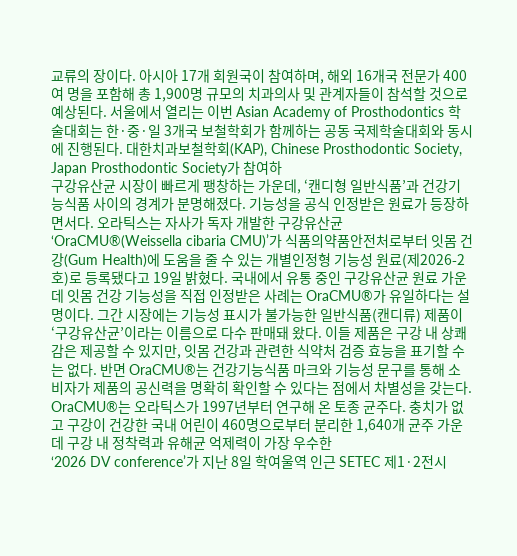교류의 장이다. 아시아 17개 회원국이 참여하며, 해외 16개국 전문가 400여 명을 포함해 총 1,900명 규모의 치과의사 및 관계자들이 참석할 것으로 예상된다. 서울에서 열리는 이번 Asian Academy of Prosthodontics 학술대회는 한·중·일 3개국 보철학회가 함께하는 공동 국제학술대회와 동시에 진행된다. 대한치과보철학회(KAP), Chinese Prosthodontic Society, Japan Prosthodontic Society가 참여하
구강유산균 시장이 빠르게 팽창하는 가운데, ‘캔디형 일반식품’과 건강기능식품 사이의 경계가 분명해졌다. 기능성을 공식 인정받은 원료가 등장하면서다. 오라틱스는 자사가 독자 개발한 구강유산균 ‘OraCMU®(Weissella cibaria CMU)’가 식품의약품안전처로부터 잇몸 건강(Gum Health)에 도움을 줄 수 있는 개별인정형 기능성 원료(제2026-2호)로 등록됐다고 19일 밝혔다. 국내에서 유통 중인 구강유산균 원료 가운데 잇몸 건강 기능성을 직접 인정받은 사례는 OraCMU®가 유일하다는 설명이다. 그간 시장에는 기능성 표시가 불가능한 일반식품(캔디류) 제품이 ‘구강유산균’이라는 이름으로 다수 판매돼 왔다. 이들 제품은 구강 내 상쾌감은 제공할 수 있지만, 잇몸 건강과 관련한 식약처 검증 효능을 표기할 수는 없다. 반면 OraCMU®는 건강기능식품 마크와 기능성 문구를 통해 소비자가 제품의 공신력을 명확히 확인할 수 있다는 점에서 차별성을 갖는다. OraCMU®는 오라틱스가 1997년부터 연구해 온 토종 균주다. 충치가 없고 구강이 건강한 국내 어린이 460명으로부터 분리한 1,640개 균주 가운데 구강 내 정착력과 유해균 억제력이 가장 우수한
‘2026 DV conference’가 지난 8일 학여울역 인근 SETEC 제1·2전시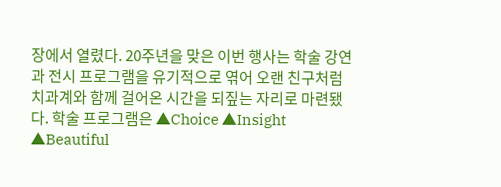장에서 열렸다. 20주년을 맞은 이번 행사는 학술 강연과 전시 프로그램을 유기적으로 엮어 오랜 친구처럼 치과계와 함께 걸어온 시간을 되짚는 자리로 마련됐다. 학술 프로그램은 ▲Choice ▲Insight ▲Beautiful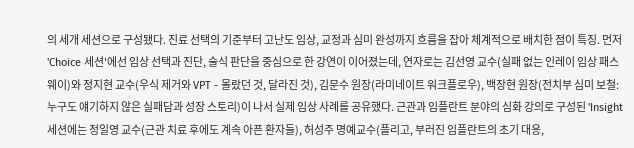의 세개 세션으로 구성됐다. 진료 선택의 기준부터 고난도 임상, 교정과 심미 완성까지 흐름을 잡아 체계적으로 배치한 점이 특징. 먼저 'Choice 세션'에선 임상 선택과 진단, 술식 판단을 중심으로 한 강연이 이어졌는데, 연자로는 김선영 교수(실패 없는 인레이 임상 패스웨이)와 정지현 교수(우식 제거와 VPT - 몰랐던 것, 달라진 것), 김문수 원장(라미네이트 워크플로우), 백장현 원장(전치부 심미 보철: 누구도 얘기하지 않은 실패담과 성장 스토리)이 나서 실제 임상 사례를 공유했다. 근관과 임플란트 분야의 심화 강의로 구성된 'Insight 세션에는 정일영 교수(근관 치료 후에도 계속 아픈 환자들), 허성주 명예교수(플리고, 부러진 임플란트의 초기 대응,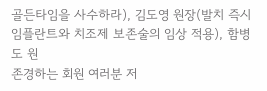골든타임을 사수하라), 김도영 원장(발치 즉시 임플란트와 치조제 보존술의 임상 적용), 함병도 원
존경하는 회원 여러분 저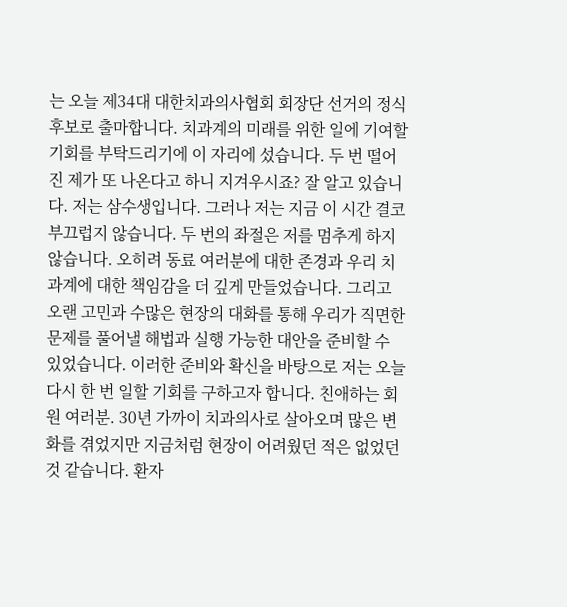는 오늘 제34대 대한치과의사협회 회장단 선거의 정식 후보로 출마합니다. 치과계의 미래를 위한 일에 기여할 기회를 부탁드리기에 이 자리에 섰습니다. 두 번 떨어진 제가 또 나온다고 하니 지겨우시죠? 잘 알고 있습니다. 저는 삼수생입니다. 그러나 저는 지금 이 시간 결코 부끄럽지 않습니다. 두 번의 좌절은 저를 멈추게 하지 않습니다. 오히려 동료 여러분에 대한 존경과 우리 치과계에 대한 책임감을 더 깊게 만들었습니다. 그리고 오랜 고민과 수많은 현장의 대화를 통해 우리가 직면한 문제를 풀어낼 해법과 실행 가능한 대안을 준비할 수 있었습니다. 이러한 준비와 확신을 바탕으로 저는 오늘 다시 한 번 일할 기회를 구하고자 합니다. 친애하는 회원 여러분. 30년 가까이 치과의사로 살아오며 많은 변화를 겪었지만 지금처럼 현장이 어려웠던 적은 없었던 것 같습니다. 환자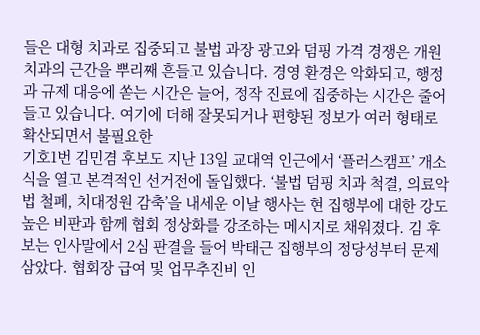들은 대형 치과로 집중되고 불법 과장 광고와 덤핑 가격 경쟁은 개원 치과의 근간을 뿌리째 흔들고 있습니다. 경영 환경은 악화되고, 행정과 규제 대응에 쏟는 시간은 늘어, 정작 진료에 집중하는 시간은 줄어들고 있습니다. 여기에 더해 잘못되거나 편향된 정보가 여러 형태로 확산되면서 불필요한
기호1번 김민겸 후보도 지난 13일 교대역 인근에서 ‘플러스캠프’ 개소식을 열고 본격적인 선거전에 돌입했다. ‘불법 덤핑 치과 척결, 의료악법 철폐, 치대정원 감축’을 내세운 이날 행사는 현 집행부에 대한 강도 높은 비판과 함께 협회 정상화를 강조하는 메시지로 채워졌다. 김 후보는 인사말에서 2심 판결을 들어 박태근 집행부의 정당성부터 문제 삼았다. 협회장 급여 및 업무추진비 인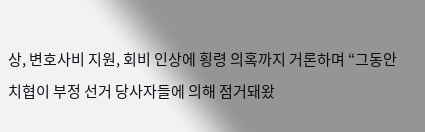상, 변호사비 지원, 회비 인상에 횡령 의혹까지 거론하며 “그동안 치협이 부정 선거 당사자들에 의해 점거돼왔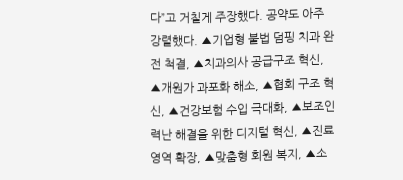다”고 거칠게 주장했다. 공약도 아주 강렬했다. ▲기업형 불법 덤핑 치과 완전 척결, ▲치과의사 공급구조 혁신, ▲개원가 과포화 해소, ▲협회 구조 혁신, ▲건강보험 수입 극대화, ▲보조인력난 해결을 위한 디지털 혁신, ▲진료영역 확장, ▲맞춤형 회원 복지, ▲소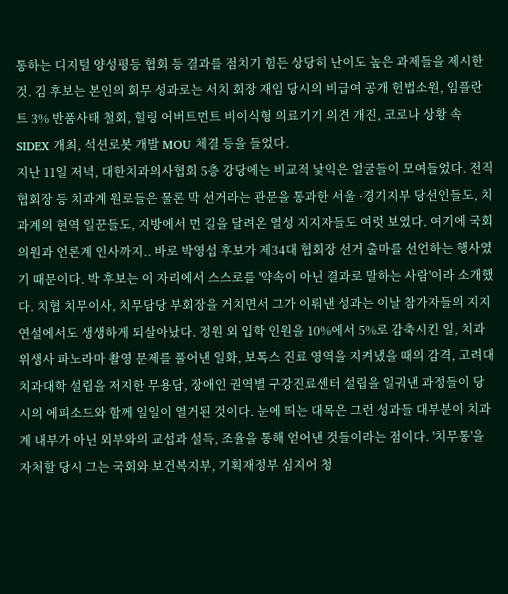통하는 디지털 양성평등 협회 등 결과를 점치기 힘든 상당히 난이도 높은 과제들을 제시한 것. 김 후보는 본인의 회무 성과로는 서치 회장 재임 당시의 비급여 공개 헌법소원, 임플란트 3% 반품사태 철회, 힐링 어버트먼트 비이식형 의료기기 의견 개진, 코로나 상황 속 SIDEX 개최, 석션로봇 개발 MOU 체결 등을 들었다.
지난 11일 저녁, 대한치과의사협회 5층 강당에는 비교적 낯익은 얼굴들이 모여들었다. 전직 협회장 등 치과계 원로들은 물론 막 선거라는 관문을 통과한 서울 ·경기지부 당선인들도, 치과계의 현역 일꾼들도, 지방에서 먼 길을 달려온 열성 지지자들도 여럿 보였다. 여기에 국회의원과 언론계 인사까지.. 바로 박영섭 후보가 제34대 협회장 선거 출마를 선언하는 행사였기 때문이다. 박 후보는 이 자리에서 스스로를 '약속이 아닌 결과로 말하는 사람'이라 소개했다. 치협 치무이사, 치무담당 부회장을 거치면서 그가 이뤄낸 성과는 이날 참가자들의 지지연설에서도 생생하게 되살아났다. 정원 외 입학 인원을 10%에서 5%로 감축시킨 일, 치과위생사 파노라마 촬영 문제를 풀어낸 일화, 보톡스 진료 영역을 지켜냈을 때의 감격, 고려대 치과대학 설립을 저지한 무용담, 장애인 권역별 구강진료센터 설립을 일궈낸 과정들이 당시의 에피소드와 함께 일일이 열거된 것이다. 눈에 띄는 대목은 그런 성과들 대부분이 치과계 내부가 아닌 외부와의 교섭과 설득, 조율을 통해 얻어낸 것들이라는 점이다. '치무통'을 자처할 당시 그는 국회와 보건복지부, 기획재정부 심지어 청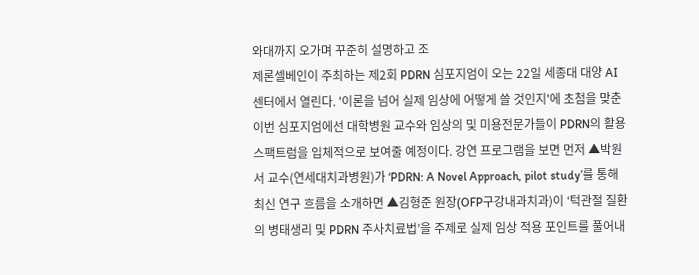와대까지 오가며 꾸준히 설명하고 조
제론셀베인이 주최하는 제2회 PDRN 심포지엄이 오는 22일 세종대 대양 AI센터에서 열린다. '이론을 넘어 실제 임상에 어떻게 쓸 것인지'에 초첨을 맞춘 이번 심포지엄에선 대학병원 교수와 임상의 및 미용전문가들이 PDRN의 활용 스팩트럼을 입체적으로 보여줄 예정이다. 강연 프로그램을 보면 먼저 ▲박원서 교수(연세대치과병원)가 ‘PDRN: A Novel Approach, pilot study’를 통해 최신 연구 흐름을 소개하면 ▲김형준 원장(OFP구강내과치과)이 ‘턱관절 질환의 병태생리 및 PDRN 주사치료법’을 주제로 실제 임상 적용 포인트를 풀어내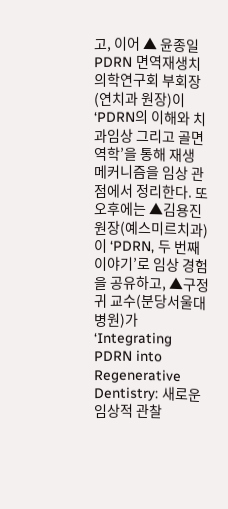고, 이어 ▲ 윤종일 PDRN 면역재생치의학연구회 부회장(연치과 원장)이 ‘PDRN의 이해와 치과임상 그리고 골면역학’을 통해 재생 메커니즘을 임상 관점에서 정리한다. 또 오후에는 ▲김용진 원장(예스미르치과)이 ‘PDRN, 두 번째 이야기’로 임상 경험을 공유하고, ▲구정귀 교수(분당서울대병원)가 ‘Integrating PDRN into Regenerative Dentistry: 새로운 임상적 관찰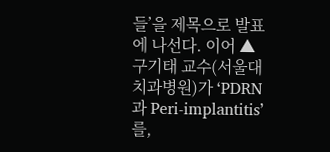들’을 제목으로 발표에 나선다. 이어 ▲구기태 교수(서울대치과병원)가 ‘PDRN과 Peri-implantitis’를,